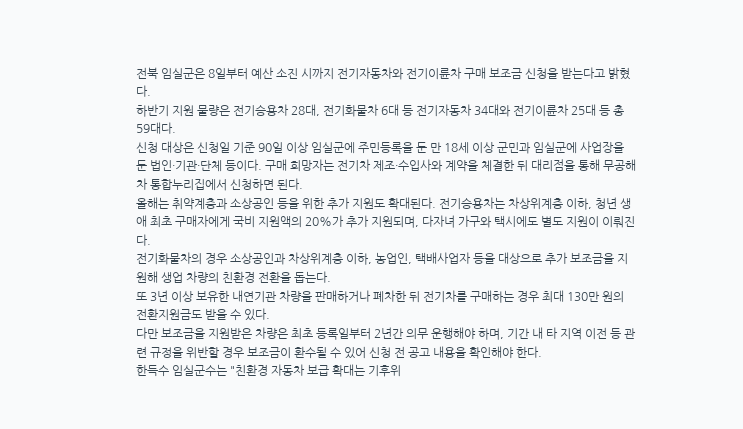전북 임실군은 8일부터 예산 소진 시까지 전기자동차와 전기이륜차 구매 보조금 신청을 받는다고 밝혔다.
하반기 지원 물량은 전기승용차 28대, 전기화물차 6대 등 전기자동차 34대와 전기이륜차 25대 등 총 59대다.
신청 대상은 신청일 기준 90일 이상 임실군에 주민등록을 둔 만 18세 이상 군민과 임실군에 사업장을 둔 법인·기관·단체 등이다. 구매 희망자는 전기차 제조·수입사와 계약을 체결한 뒤 대리점을 통해 무공해차 통합누리집에서 신청하면 된다.
올해는 취약계층과 소상공인 등을 위한 추가 지원도 확대된다. 전기승용차는 차상위계층 이하, 청년 생애 최초 구매자에게 국비 지원액의 20%가 추가 지원되며, 다자녀 가구와 택시에도 별도 지원이 이뤄진다.
전기화물차의 경우 소상공인과 차상위계층 이하, 농업인, 택배사업자 등을 대상으로 추가 보조금을 지원해 생업 차량의 친환경 전환을 돕는다.
또 3년 이상 보유한 내연기관 차량을 판매하거나 폐차한 뒤 전기차를 구매하는 경우 최대 130만 원의 전환지원금도 받을 수 있다.
다만 보조금을 지원받은 차량은 최초 등록일부터 2년간 의무 운행해야 하며, 기간 내 타 지역 이전 등 관련 규정을 위반할 경우 보조금이 환수될 수 있어 신청 전 공고 내용을 확인해야 한다.
한득수 임실군수는 "친환경 자동차 보급 확대는 기후위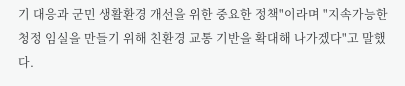기 대응과 군민 생활환경 개선을 위한 중요한 정책"이라며 "지속가능한 청정 임실을 만들기 위해 친환경 교통 기반을 확대해 나가겠다"고 말했다.